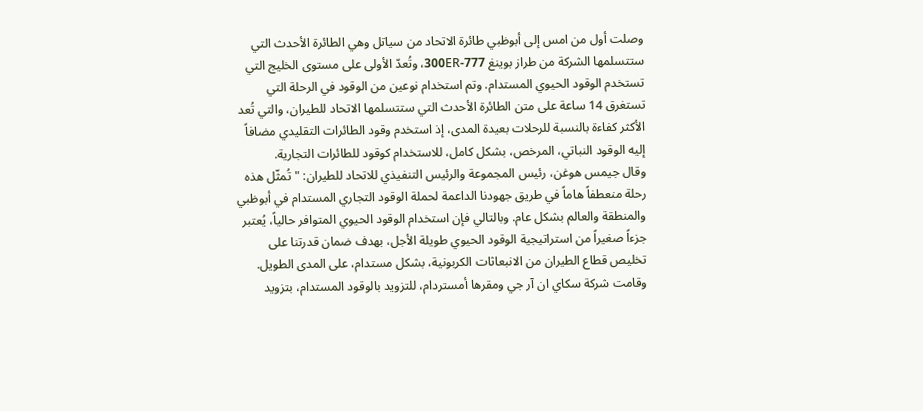وصلت أول من امس إلى أبوظبي طائرة الاتحاد من سياتل وهي الطائرة الأحدث التي ستتسلمها الشركة من طراز بوينغ 777-300ER، وتُعدّ الأولى على مستوى الخليج التي تستخدم الوقود الحيوي المستدام. وتم استخدام نوعين من الوقود في الرحلة التي تستغرق 14 ساعة على متن الطائرة الأحدث التي ستتسلمها الاتحاد للطيران، والتي تُعد الأكثر كفاءة بالنسبة للرحلات بعيدة المدى، إذ استخدم وقود الطائرات التقليدي مضافاً إليه الوقود النباتي، المرخص، بشكل كامل، للاستخدام كوقود للطائرات التجارية.
وقال جيمس هوغن، رئيس المجموعة والرئيس التنفيذي للاتحاد للطيران: "تُمثّل هذه رحلة منعطفاً هاماً في طريق جهودنا الداعمة لحملة الوقود التجاري المستدام في أبوظبي والمنطقة والعالم بشكل عام. وبالتالي فإن استخدام الوقود الحيوي المتوافر حالياً، يُعتبر جزءاً صغيراً من استراتيجية الوقود الحيوي طويلة الأجل، بهدف ضمان قدرتنا على تخليص قطاع الطيران من الانبعاثات الكربونية، بشكل مستدام، على المدى الطويل.
وقامت شركة سكاي ان آر جي ومقرها أمستردام، للتزويد بالوقود المستدام، بتزويد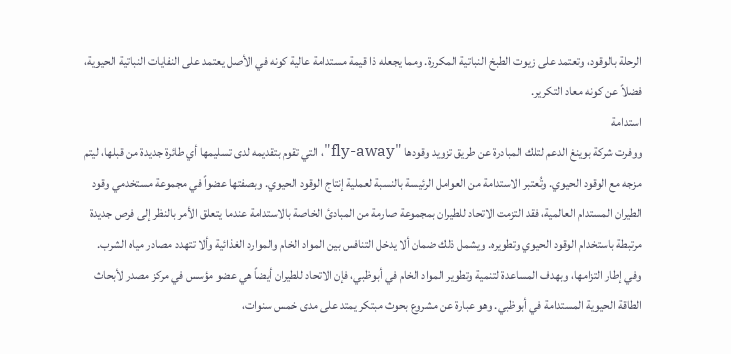الرحلة بالوقود، وتعتمد على زيوت الطبخ النباتية المكررة. ومما يجعله ذا قيمة مستدامة عالية كونه في الأصل يعتمد على النفايات النباتية الحيوية، فضلاً عن كونه معاد التكرير.
استدامة
ووفرت شركة بوينغ الدعم لتلك المبادرة عن طريق تزويد وقودها "fly-away"، التي تقوم بتقديمه لدى تسليمها أي طائرة جديدة من قبلها، ليتم مزجه مع الوقود الحيوي. وتُعتبر الاستدامة من العوامل الرئيسة بالنسبة لعملية إنتاج الوقود الحيوي. وبصفتها عضواً في مجموعة مستخدمي وقود الطيران المستدام العالمية، فقد التزمت الاتحاد للطيران بمجموعة صارمة من المبادئ الخاصة بالاستدامة عندما يتعلق الأمر بالنظر إلى فرص جديدة مرتبطة باستخدام الوقود الحيوي وتطويره. ويشمل ذلك ضمان ألا يدخل التنافس بين المواد الخام والموارد الغذائية وألا تتهدد مصادر مياه الشرب.
وفي إطار التزامها، وبهدف المساعدة لتنمية وتطوير المواد الخام في أبوظبي، فإن الاتحاد للطيران أيضاً هي عضو مؤسس في مركز مصدر لأبحاث الطاقة الحيوية المستدامة في أبوظبي. وهو عبارة عن مشروع بحوث مبتكر يمتد على مدى خمس سنوات،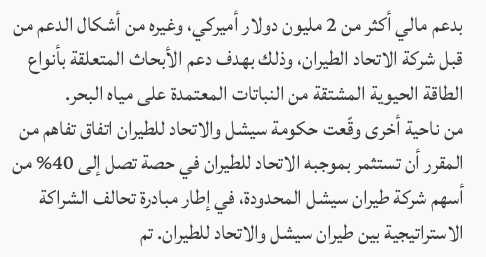بدعم مالي أكثر من 2 مليون دولار أميركي، وغيره من أشكال الدعم من قبل شركة الاتحاد الطيران، وذلك بهدف دعم الأبحاث المتعلقة بأنواع الطاقة الحيوية المشتقة من النباتات المعتمدة على مياه البحر.
من ناحية أخرى وقّعت حكومة سيشل والاتحاد للطيران اتفاق تفاهم من المقرر أن تستثمر بموجبه الاتحاد للطيران في حصة تصل إلى 40% من أسهم شركة طيران سيشل المحدودة، في إطار مبادرة تحالف الشراكة الاستراتيجية بين طيران سيشل والاتحاد للطيران. تم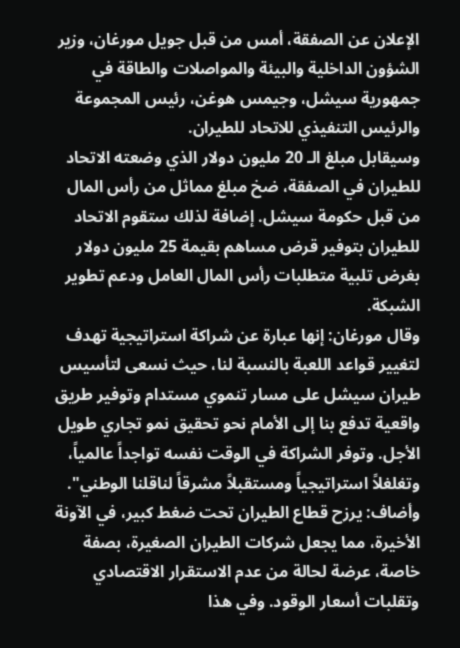الإعلان عن الصفقة، أمس من قبل جويل مورغان، وزير الشؤون الداخلية والبيئة والمواصلات والطاقة في جمهورية سيشل، وجيمس هوغن، رئيس المجموعة والرئيس التنفيذي للاتحاد للطيران.
وسيقابل مبلغ الـ 20 مليون دولار الذي وضعته الاتحاد للطيران في الصفقة، ضخ مبلغ مماثل من رأس المال من قبل حكومة سيشل. إضافة لذلك ستقوم الاتحاد للطيران بتوفير قرض مساهم بقيمة 25 مليون دولار بغرض تلبية متطلبات رأس المال العامل ودعم تطوير الشبكة.
وقال مورغان: إنها عبارة عن شراكة استراتيجية تهدف لتغيير قواعد اللعبة بالنسبة لنا، حيث نسعى لتأسيس طيران سيشل على مسار تنموي مستدام وتوفير طريق واقعية تدفع بنا إلى الأمام نحو تحقيق نمو تجاري طويل الأجل. وتوفر الشراكة في الوقت نفسه تواجداً عالمياً، وتغلغلاً استراتيجياً ومستقبلاً مشرقاً لناقلنا الوطني".
وأضاف: يرزح قطاع الطيران تحت ضغط كبير، في الآونة الأخيرة، مما يجعل شركات الطيران الصغيرة، بصفة خاصة، عرضة لحالة من عدم الاستقرار الاقتصادي وتقلبات أسعار الوقود. وفي هذا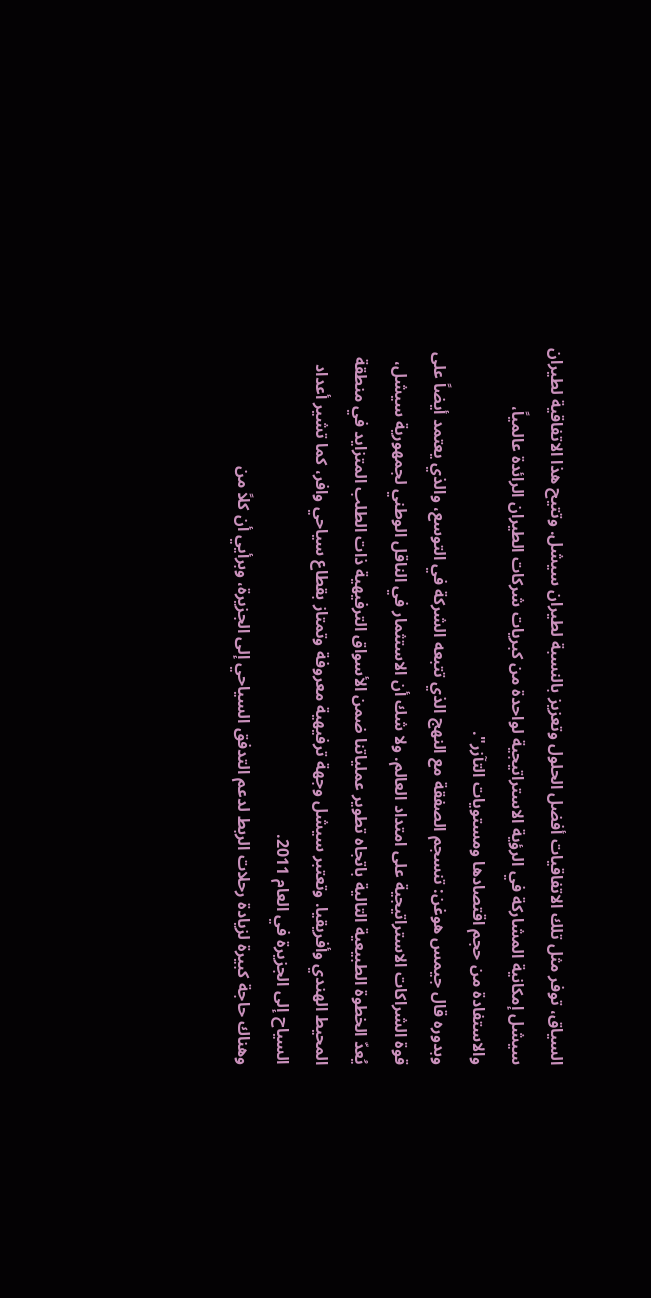السياق، توفر مثل تلك الاتفاقيات أفضل الحلول وتعزيز بالنسبة لطيران سيشل. وتتيح هذا الاتفاقية لطيران سيشل إمكانية المشاركة في الرؤية الاستراتيجية لواحدة من كبريات شركات الطيران الرائدة عالمياً، والاستفادة من حجم اقتصادها ومستويات التآزر".
وبدوره قال جيمس هوغن: تنسجم الصفقة مع النهج الذي تتبعه الشركة في التوسع، والذي يعتمد أيضاً على قوة الشراكات الاستراتيجية على امتداد العالم. ولا شك أن الاستثمار في الناقل الوطني لجمهورية سيشل، يُعدّ الخطوة الطبيعية التالية باتجاه تطوير عملياتنا ضمن الأسواق الترفيهية ذات الطلب المتزايد في منطقة المحيط الهندي وأفريقيا. وتعتبر سيشل وجهة ترفيهية معروفة وتمتاز بقطاع سياحي وافر، كما تشير أعداد السياح إلى الجزيرة في العام 2011.
وهناك حاجة كبيرة لزيادة رحلات الربط لدعم التدفق السياحي إلى الجزيرة، وبرأيي أن كلاً من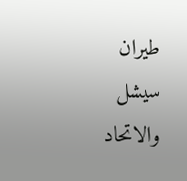طيران سيشل والاتحاد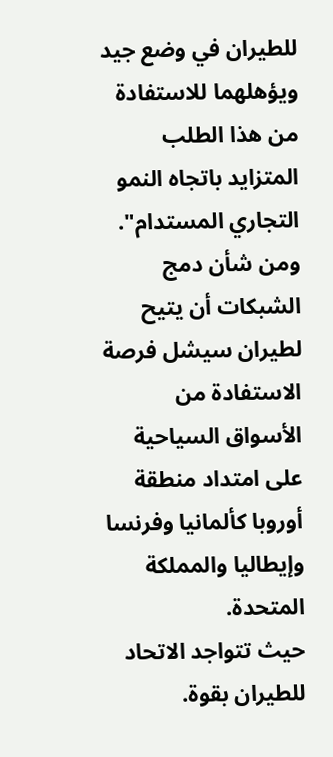للطيران في وضع جيد ويؤهلهما للاستفادة من هذا الطلب المتزايد باتجاه النمو التجاري المستدام". ومن شأن دمج الشبكات أن يتيح لطيران سيشل فرصة الاستفادة من الأسواق السياحية على امتداد منطقة أوروبا كألمانيا وفرنسا وإيطاليا والمملكة المتحدة.
حيث تتواجد الاتحاد للطيران بقوة.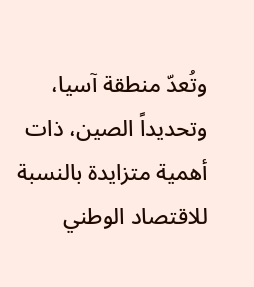وتُعدّ منطقة آسيا، وتحديداً الصين، ذات أهمية متزايدة بالنسبة للاقتصاد الوطني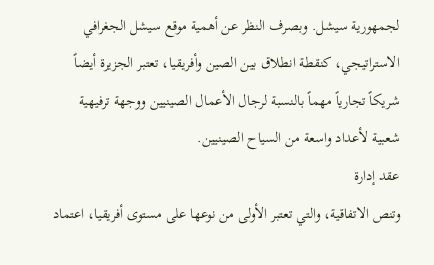لجمهورية سيشل. وبصرف النظر عن أهمية موقع سيشل الجغرافي الاستراتيجي، كنقطة انطلاق بين الصين وأفريقيا، تعتبر الجزيرة أيضاً شريكاً تجارياً مهماً بالنسبة لرجال الأعمال الصينيين ووجهة ترفيهية شعبية لأعداد واسعة من السياح الصينيين.
عقد إدارة
وتنص الاتفاقية، والتي تعتبر الأولى من نوعها على مستوى أفريقيا، اعتماد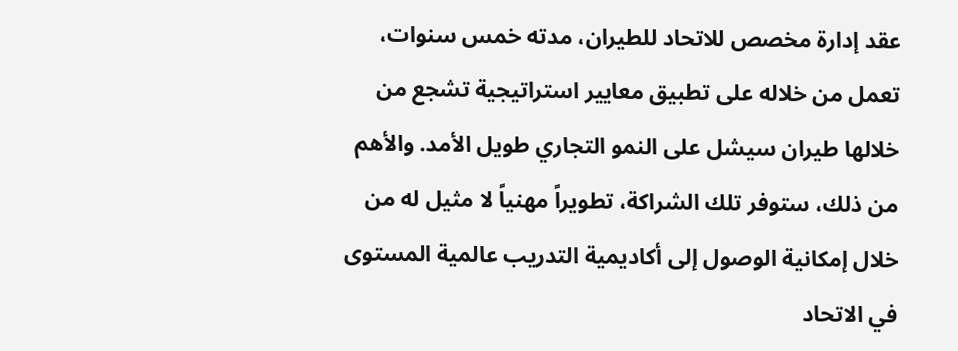عقد إدارة مخصص للاتحاد للطيران، مدته خمس سنوات، تعمل من خلاله على تطبيق معايير استراتيجية تشجع من خلالها طيران سيشل على النمو التجاري طويل الأمد. والأهم من ذلك، ستوفر تلك الشراكة، تطويراً مهنياً لا مثيل له من خلال إمكانية الوصول إلى أكاديمية التدريب عالمية المستوى في الاتحاد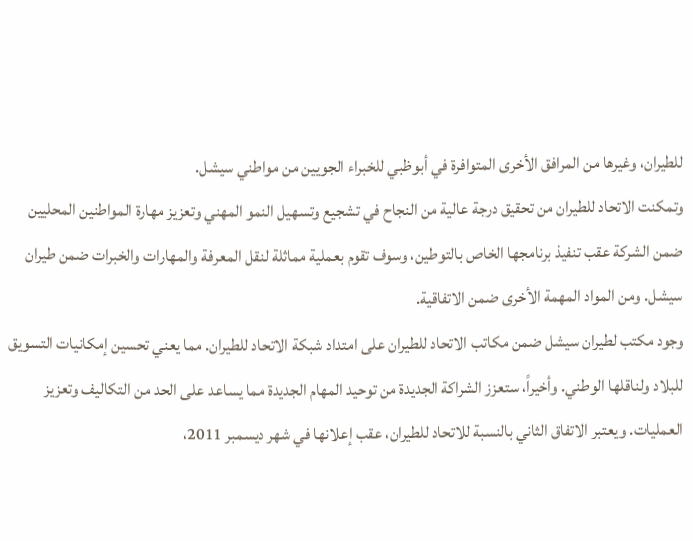للطيران، وغيرها من المرافق الأخرى المتوافرة في أبوظبي للخبراء الجويين من مواطني سيشل.
وتمكنت الاتحاد للطيران من تحقيق درجة عالية من النجاح في تشجيع وتسهيل النمو المهني وتعزيز مهارة المواطنين المحليين ضمن الشركة عقب تنفيذ برنامجها الخاص بالتوطين، وسوف تقوم بعملية مماثلة لنقل المعرفة والمهارات والخبرات ضمن طيران سيشل. ومن المواد المهمة الأخرى ضمن الاتفاقية.
وجود مكتب لطيران سيشل ضمن مكاتب الاتحاد للطيران على امتداد شبكة الاتحاد للطيران. مما يعني تحسين إمكانيات التسويق للبلاد ولناقلها الوطني. وأخيراً، ستعزز الشراكة الجديدة من توحيد المهام الجديدة مما يساعد على الحد من التكاليف وتعزيز العمليات. ويعتبر الاتفاق الثاني بالنسبة للاتحاد للطيران، عقب إعلانها في شهر ديسمبر 2011،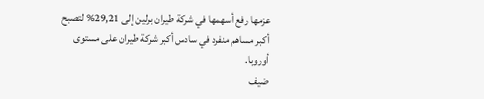عزمها رفع أسهمها في شركة طيران برلين إلى 29,21% لتصبح أكبر مساهم منفرد في سادس أكبر شركة طيران على مستوى أوروبا.
ضيف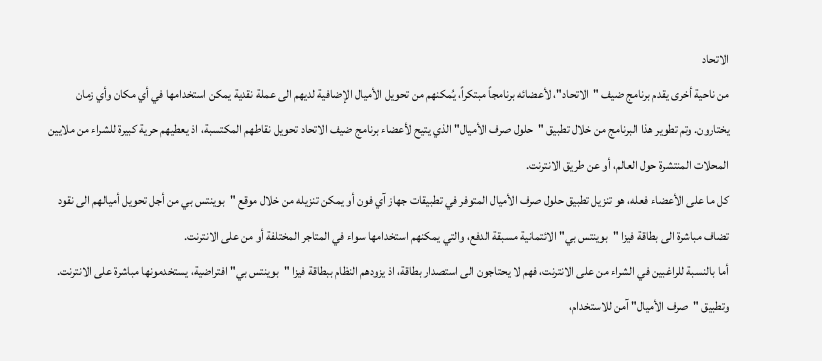الاتحاد
من ناحية أخرى يقدم برنامج ضيف "الاتحاد"، لأعضائه برنامجاً مبتكراً، يُمكنهم من تحويل الأميال الإضافية لديهم الى عملة نقدية يمكن استخدامها في أي مكان وأي زمان يختارون. وتم تطوير هذا البرنامج من خلال تطبيق "حلول صرف الأميال" الذي يتيح لأعضاء برنامج ضيف الاتحاد تحويل نقاطهم المكتسبة، اذ يعطيهم حرية كبيرة للشراء من ملايين المحلات المنتشرة حول العالم، أو عن طريق الانترنت.
كل ما على الأعضاء فعله، هو تنزيل تطبيق حلول صرف الأميال المتوفر في تطبيقات جهاز آي فون أو يمكن تنزيله من خلال موقع "بوينتس بي من أجل تحويل أميالهم الى نقود تضاف مباشرة الى بطاقة فيزا "بوينتس بي" الائتمانية مسبقة الدفع، والتي يمكنهم استخدامها سواء في المتاجر المختلفة أو من على الانترنت.
أما بالنسبة للراغبين في الشراء من على الانترنت، فهم لا يحتاجون الى استصدار بطاقة، اذ يزودهم النظام ببطاقة فيزا "بوينتس بي" افتراضية، يستخدمونها مباشرة على الانترنت. وتطبيق "صرف الأميال" آمن للاستخدام،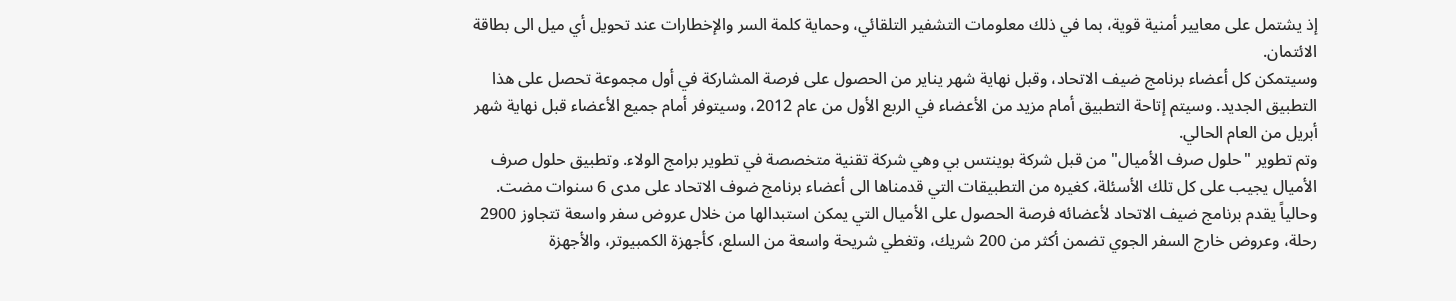إذ يشتمل على معايير أمنية قوية، بما في ذلك معلومات التشفير التلقائي، وحماية كلمة السر والإخطارات عند تحويل أي ميل الى بطاقة الائتمان.
وسيتمكن كل أعضاء برنامج ضيف الاتحاد، وقبل نهاية شهر يناير من الحصول على فرصة المشاركة في أول مجموعة تحصل على هذا التطبيق الجديد. وسيتم إتاحة التطبيق أمام مزيد من الأعضاء في الربع الأول من عام 2012، وسيتوفر أمام جميع الأعضاء قبل نهاية شهر أبريل من العام الحالي.
وتم تطوير "حلول صرف الأميال" من قبل شركة بوينتس بي وهي شركة تقنية متخصصة في تطوير برامج الولاء. وتطبيق حلول صرف الأميال يجيب على كل تلك الأسئلة، كغيره من التطبيقات التي قدمناها الى أعضاء برنامج ضوف الاتحاد على مدى 6 سنوات مضت.
وحالياً يقدم برنامج ضيف الاتحاد لأعضائه فرصة الحصول على الأميال التي يمكن استبدالها من خلال عروض سفر واسعة تتجاوز 2900 رحلة، وعروض خارج السفر الجوي تضمن أكثر من 200 شريك، وتغطي شريحة واسعة من السلع، كأجهزة الكمبيوتر، والأجهزة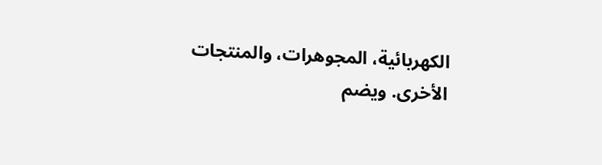الكهربائية، المجوهرات، والمنتجات الأخرى. ويضم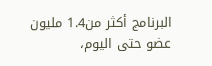البرنامج أكثر من1.4 مليون عضو حتى اليوم،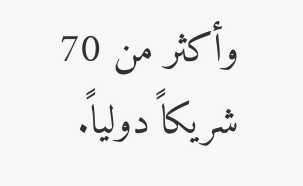وأكثر من 70 شريكاً دولياً.